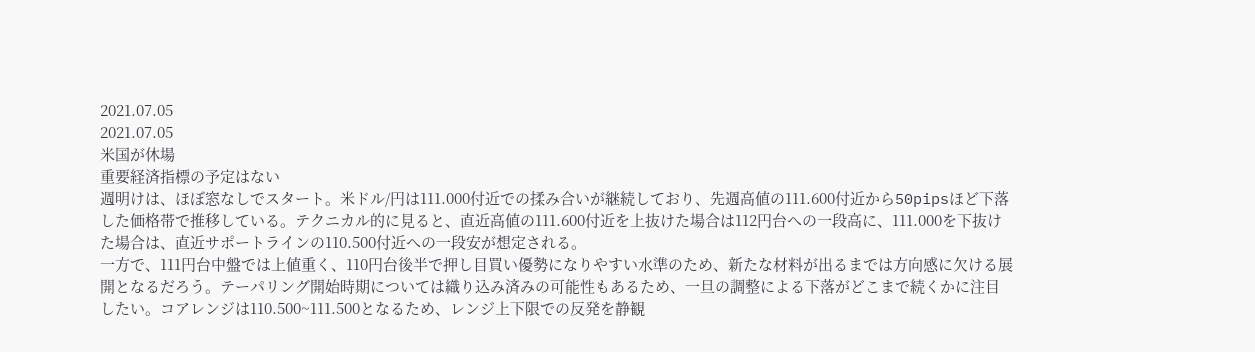2021.07.05
2021.07.05
米国が休場
重要経済指標の予定はない
週明けは、ほぼ窓なしでスタート。米ドル/円は111.000付近での揉み合いが継続しており、先週高値の111.600付近から50pipsほど下落した価格帯で推移している。テクニカル的に見ると、直近高値の111.600付近を上抜けた場合は112円台への一段高に、111.000を下抜けた場合は、直近サポートラインの110.500付近への一段安が想定される。
一方で、111円台中盤では上値重く、110円台後半で押し目買い優勢になりやすい水準のため、新たな材料が出るまでは方向感に欠ける展開となるだろう。テーパリング開始時期については織り込み済みの可能性もあるため、一旦の調整による下落がどこまで続くかに注目したい。コアレンジは110.500~111.500となるため、レンジ上下限での反発を静観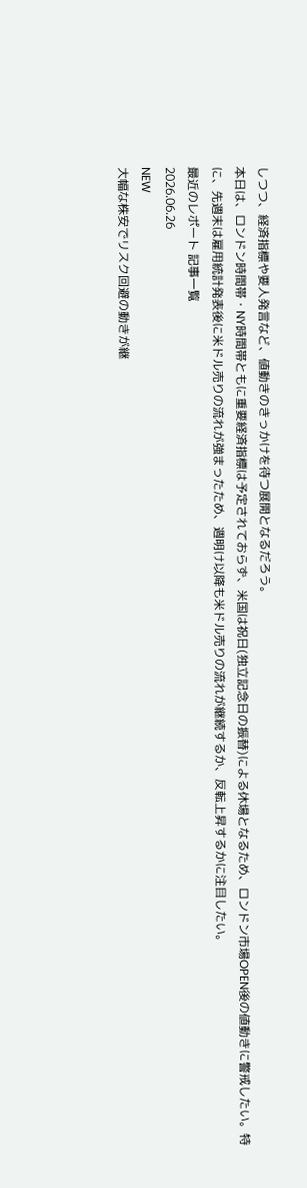しつつ、経済指標や要人発言など、値動きのきっかけを待つ展開となるだろう。
本日は、ロンドン時間帯・NY時間帯ともに重要経済指標は予定されておらず、米国は祝日(独立記念日の振替)による休場となるため、ロンドン市場OPEN後の値動きに警戒したい。特に、先週末は雇用統計発表後に米ドル売りの流れが強まったため、週明け以降も米ドル売りの流れが継続するか、反転上昇するかに注目したい。
最近のレポート 記事一覧
2026.06.26
NEW
大幅な株安でリスク回避の動きが継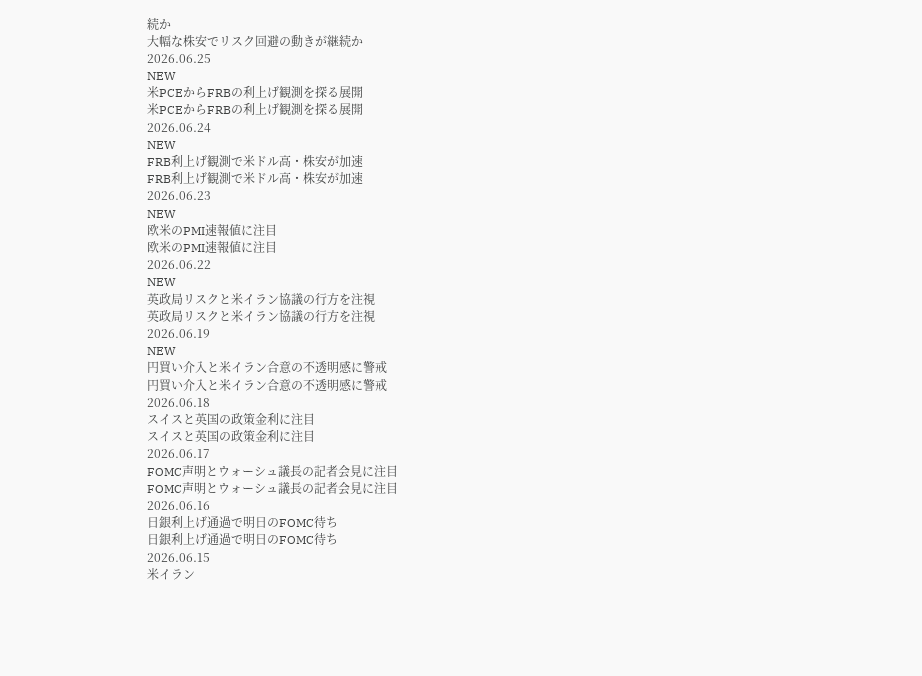続か
大幅な株安でリスク回避の動きが継続か
2026.06.25
NEW
米PCEからFRBの利上げ観測を探る展開
米PCEからFRBの利上げ観測を探る展開
2026.06.24
NEW
FRB利上げ観測で米ドル高・株安が加速
FRB利上げ観測で米ドル高・株安が加速
2026.06.23
NEW
欧米のPMI速報値に注目
欧米のPMI速報値に注目
2026.06.22
NEW
英政局リスクと米イラン協議の行方を注視
英政局リスクと米イラン協議の行方を注視
2026.06.19
NEW
円買い介入と米イラン合意の不透明感に警戒
円買い介入と米イラン合意の不透明感に警戒
2026.06.18
スイスと英国の政策金利に注目
スイスと英国の政策金利に注目
2026.06.17
FOMC声明とウォーシュ議長の記者会見に注目
FOMC声明とウォーシュ議長の記者会見に注目
2026.06.16
日銀利上げ通過で明日のFOMC待ち
日銀利上げ通過で明日のFOMC待ち
2026.06.15
米イラン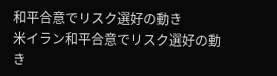和平合意でリスク選好の動き
米イラン和平合意でリスク選好の動き